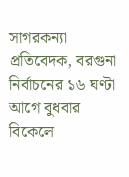সাগরকন্যা প্রতিবেদক, বরগুনা
নির্বাচনের ১৬ ঘণ্টা আগে বুধবার বিকেলে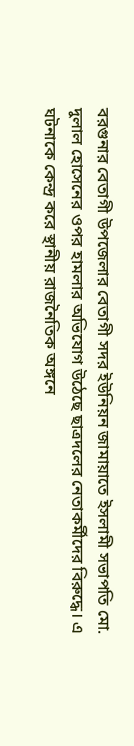বরগুনার বেতাগী উপজেলার বেতাগী সদর ইউনিয়ন জামায়াতে ইসলামী সভাপতি মো. দুলাল হোসেনের ওপর হামলার অভিযোগ উঠেছে ছাত্রদলের নেতাকর্মীদের বিরুদ্ধে। এ ঘটনাকে কেন্দ্র করে স্থানীয় রাজনৈতিক অঙ্গনে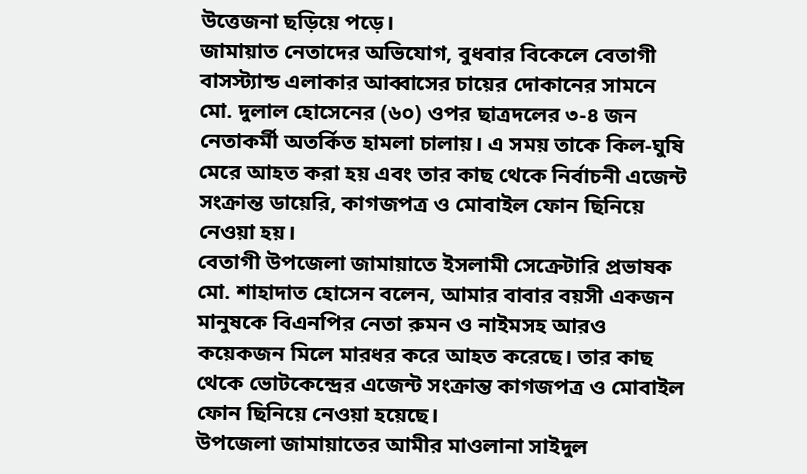উত্তেজনা ছড়িয়ে পড়ে।
জামায়াত নেতাদের অভিযোগ, বুধবার বিকেলে বেতাগী বাসস্ট্যান্ড এলাকার আব্বাসের চায়ের দোকানের সামনে মো. দুলাল হোসেনের (৬০) ওপর ছাত্রদলের ৩-৪ জন নেতাকর্মী অতর্কিত হামলা চালায়। এ সময় তাকে কিল-ঘুষি মেরে আহত করা হয় এবং তার কাছ থেকে নির্বাচনী এজেন্ট সংক্রান্ত ডায়েরি, কাগজপত্র ও মোবাইল ফোন ছিনিয়ে নেওয়া হয়।
বেতাগী উপজেলা জামায়াতে ইসলামী সেক্রেটারি প্রভাষক মো. শাহাদাত হোসেন বলেন, আমার বাবার বয়সী একজন মানুষকে বিএনপির নেতা রুমন ও নাইমসহ আরও কয়েকজন মিলে মারধর করে আহত করেছে। তার কাছ থেকে ভোটকেন্দ্রের এজেন্ট সংক্রান্ত কাগজপত্র ও মোবাইল ফোন ছিনিয়ে নেওয়া হয়েছে।
উপজেলা জামায়াতের আমীর মাওলানা সাইদুল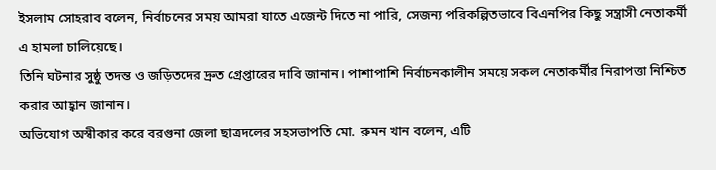ইসলাম সোহরাব বলেন, নির্বাচনের সময় আমরা যাতে এজেন্ট দিতে না পারি, সেজন্য পরিকল্পিতভাবে বিএনপির কিছু সন্ত্রাসী নেতাকর্মী এ হামলা চালিয়েছে।
তিনি ঘটনার সুষ্ঠু তদন্ত ও জড়িতদের দ্রুত গ্রেপ্তারের দাবি জানান। পাশাপাশি নির্বাচনকালীন সময়ে সকল নেতাকর্মীর নিরাপত্তা নিশ্চিত করার আহ্বান জানান।
অভিযোগ অস্বীকার করে বরগুনা জেলা ছাত্রদলের সহসভাপতি মো. রুমন খান বলেন, এটি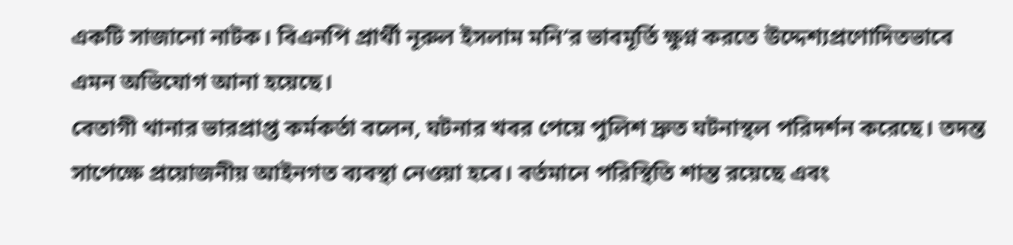একটি সাজানো নাটক। বিএনপি প্রার্থী নূরুল ইসলাম মনি’র ভাবমূর্তি ক্ষুণ্ন করতে উদ্দেশ্যপ্রণোদিতভাবে এমন অভিযোগ আনা হয়েছে।
বেতাগী থানার ভারপ্রাপ্ত কর্মকর্তা বলেন, ঘটনার খবর পেয়ে পুলিশ দ্রুত ঘটনাস্থল পরিদর্শন করেছে। তদন্ত সাপেক্ষে প্রয়োজনীয় আইনগত ব্যবস্থা নেওয়া হবে। বর্তমানে পরিস্থিতি শান্ত রয়েছে এবং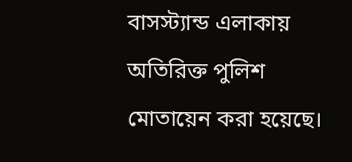বাসস্ট্যান্ড এলাকায় অতিরিক্ত পুলিশ মোতায়েন করা হয়েছে।